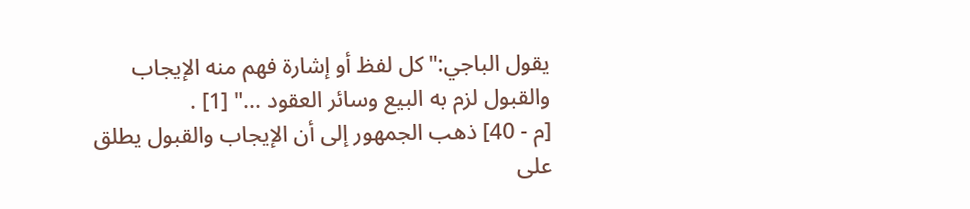يقول الباجي:"كل لفظ أو إشارة فهم منه الإيجاب والقبول لزم به البيع وسائر العقود ..." [1] .
[م - 40] ذهب الجمهور إلى أن الإيجاب والقبول يطلق على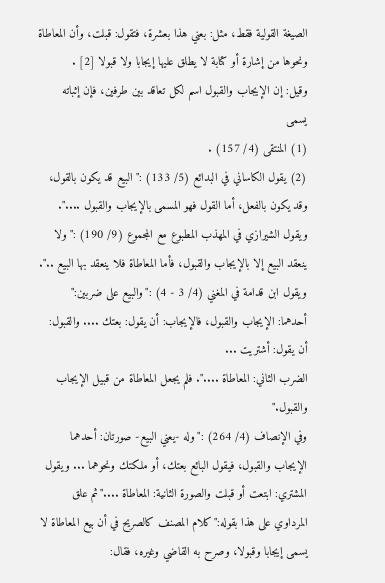الصيغة القولية فقط، مثل: بعني هذا بعشرة، فتقول: قبلت، وأن المعاطاة ونحوها من إشارة أو كتابة لا يطلق عليها إيجابا ولا قبولا [2] .
وقيل: إن الإيجاب والقبول اسم لكل تعاقد بين طرفين، فإن إثباته يسمى
(1) المنتقى (4/ 157) .
(2) يقول الكاساني في البدائع (5/ 133) :"البيع قد يكون بالقول، وقد يكون بالفعل، أما القول فهو المسمى بالإيجاب والقبول ....".
ويقول الشيرازي في المهذب المطبوع مع المجموع (9/ 190) :"ولا ينعقد البيع إلا بالإيجاب والقبول، فأما المعاطاة فلا ينعقد بها البيع ..".
ويقول ابن قدامة في المغني (4/ 3 - 4) :"والبيع على ضربين:"
أحدهما: الإيجاب والقبول، فالإيجاب: أن يقول: بعتك .... والقبول: أن يقول: أشتريت ...
الضرب الثاني: المعاطاة ....". فلم يجعل المعاطاة من قبيل الإيجاب والقبول."
وفي الإنصاف (4/ 264) :"وله -يعني البيع- صورتان: أحدهما الإيجاب والقبول، فيقول البائع بعتك، أو ملكتك ونحوهما ... ويقول المشتري: ابتعت أو قبلت والصورة الثانية: المعاطاة ...."ثم علق المرداوي على هذا بقوله:"كلام المصنف كالصريح في أن بيع المعاطاة لا يسمى إيجابا وقبولا، وصرح به القاضي وغيره، فقال: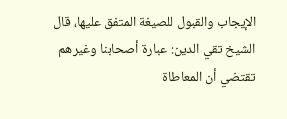الإيجاب والقبول للصيغة المتفق عليها، قال الشيخ تقي الدين: عبارة أصحابنا وغيرهم تقتضي أن المعاطاة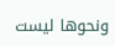ونحوها ليست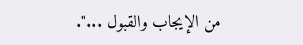من الإيجاب والقبول ...".